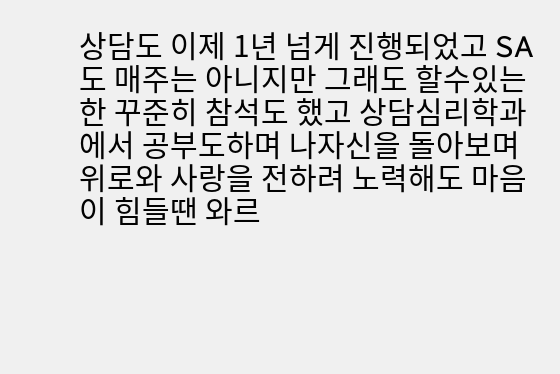상담도 이제 1년 넘게 진행되었고 SA도 매주는 아니지만 그래도 할수있는한 꾸준히 참석도 했고 상담심리학과에서 공부도하며 나자신을 돌아보며 위로와 사랑을 전하려 노력해도 마음이 힘들땐 와르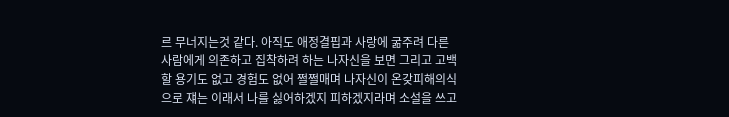르 무너지는것 같다. 아직도 애정결핍과 사랑에 굶주려 다른사람에게 의존하고 집착하려 하는 나자신을 보면 그리고 고백할 용기도 없고 경험도 없어 쩔쩔매며 나자신이 온갖피해의식으로 쟤는 이래서 나를 싫어하겠지 피하겠지라며 소설을 쓰고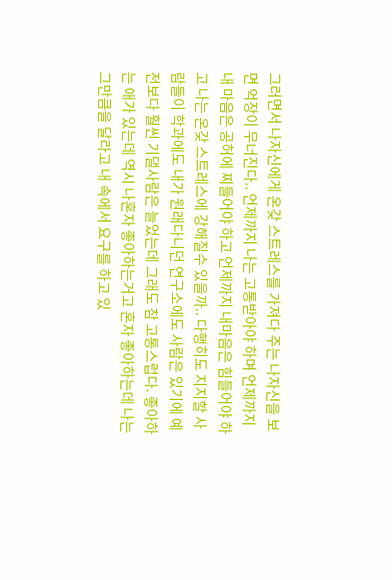그러면서 나자신에게 온갖 스트레스를 가져다 주는 나자신을 보면 억장이 무너진다.. 언제까지 나는 고통받아야 하며 언제까지 내 마음은 공허에 찌들어야 하고 언제까지 내마음은 힘들어야 하고 나는 온갖 스트레스에 강해질수 있을까.. 다행히도 지지할 사람들이 학과에도 내가 원래다니던 연구소에도 사람은 있기에 예전보다 훨씬 기댈사람은 늘었는데 그래도 참 고통스럽다. 좋아하는 애가 있는데 역시 나혼자 좋아하는거고 혼자 좋아하는데 나는 그만큼을 달라고 내 속에서 요구를 하고 있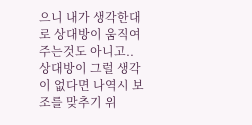으니 내가 생각한대로 상대방이 움직여 주는것도 아니고.. 상대방이 그럴 생각이 없다면 나역시 보조를 맞추기 위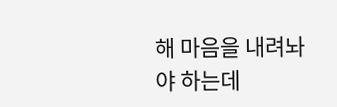해 마음을 내려놔야 하는데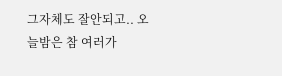그자체도 잘안되고.. 오늘밤은 참 여러가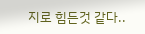지로 힘든것 같다..